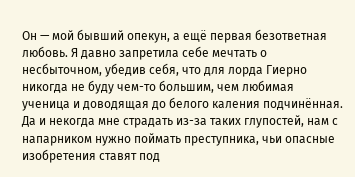Он — мой бывший опекун, а ещё первая безответная любовь. Я давно запретила себе мечтать о несбыточном, убедив себя, что для лорда Гиерно никогда не буду чем-то большим, чем любимая ученица и доводящая до белого каления подчинённая. Да и некогда мне страдать из-за таких глупостей, нам с напарником нужно поймать преступника, чьи опасные изобретения ставят под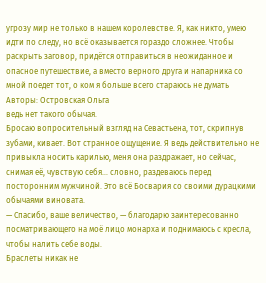угрозу мир не только в нашем королевстве. Я, как никто, умею идти по следу, но всё оказывается гораздо сложнее. Чтобы раскрыть заговор, придётся отправиться в неожиданное и опасное путешествие, а вместо верного друга и напарника со мной поедет тот, о ком я больше всего стараюсь не думать
Авторы: Островская Ольга
ведь нет такого обычая.
Бросаю вопросительный взгляд на Севастьена, тот, скрипнув зубами, кивает. Вот странное ощущение. Я ведь действительно не привыкла носить карилью, меня она раздражает, но сейчас, снимая её, чувствую себя… словно, раздеваюсь перед посторонним мужчиной. Это всё Босвария со своими дурацкими обычаями виновата.
— Спасибо, ваше величество, — благодарю заинтересованно посматривающего на моё лицо монарха и поднимаюсь с кресла, чтобы налить себе воды.
Браслеты никак не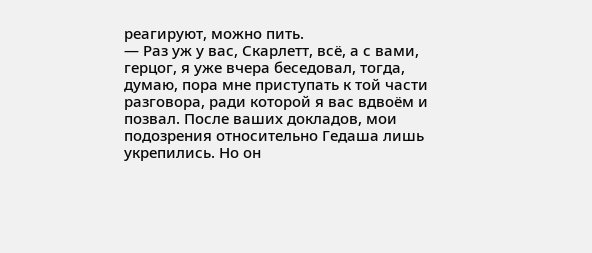реагируют, можно пить.
— Раз уж у вас, Скарлетт, всё, а с вами, герцог, я уже вчера беседовал, тогда, думаю, пора мне приступать к той части разговора, ради которой я вас вдвоём и позвал. После ваших докладов, мои подозрения относительно Гедаша лишь укрепились. Но он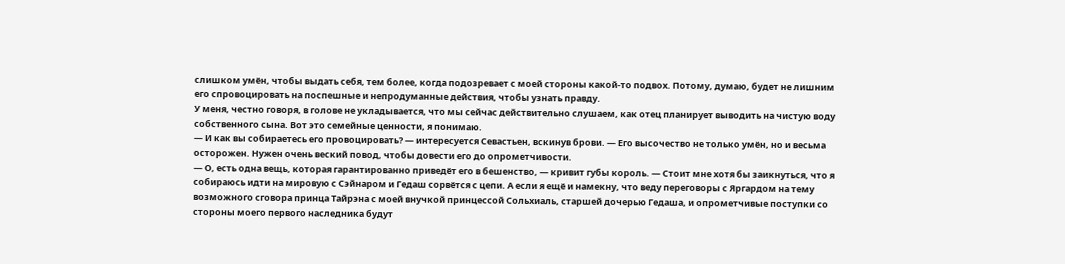слишком умён, чтобы выдать себя, тем более, когда подозревает с моей стороны какой-то подвох. Потому, думаю, будет не лишним его спровоцировать на поспешные и непродуманные действия, чтобы узнать правду.
У меня, честно говоря, в голове не укладывается, что мы сейчас действительно слушаем, как отец планирует выводить на чистую воду собственного сына. Вот это семейные ценности, я понимаю.
— И как вы собираетесь его провоцировать? — интересуется Севастьен, вскинув брови. — Его высочество не только умён, но и весьма осторожен. Нужен очень веский повод, чтобы довести его до опрометчивости.
— О, есть одна вещь, которая гарантированно приведёт его в бешенство, — кривит губы король. — Стоит мне хотя бы заикнуться, что я собираюсь идти на мировую с Сэйнаром и Гедаш сорвётся с цепи. А если я ещё и намекну, что веду переговоры с Яргардом на тему возможного сговора принца Тайрэна с моей внучкой принцессой Сольхиаль, старшей дочерью Гедаша, и опрометчивые поступки со стороны моего первого наследника будут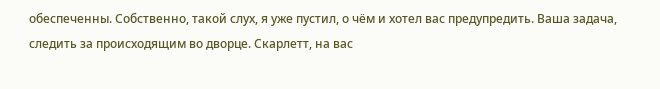обеспеченны. Собственно, такой слух, я уже пустил, о чём и хотел вас предупредить. Ваша задача, следить за происходящим во дворце. Скарлетт, на вас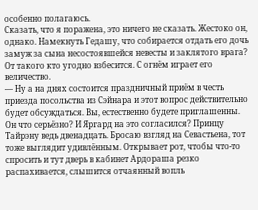особенно полагаюсь.
Сказать, что я поражена, это ничего не сказать. Жестоко он, однако. Намекнуть Гедашу, что собирается отдать его дочь замуж за сына несостоявшейся невесты и заклятого врага? От такого кто угодно взбесится. С огнём играет его величество.
— Ну а на днях состоится праздничный приём в честь приезда посольства из Сэйнара и этот вопрос действительно будет обсуждаться. Вы, естественно будете приглашенны.
Он что серьёзно? И Яргард на это согласился? Принцу Тайрэну ведь двенадцать. Бросаю взгляд на Севастьена, тот тоже выглядит удивлённым. Открывает рот, чтобы что-то спросить и тут дверь в кабинет Ардораша резко распахивается, слышится отчаянный вопль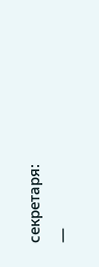секретаря:
—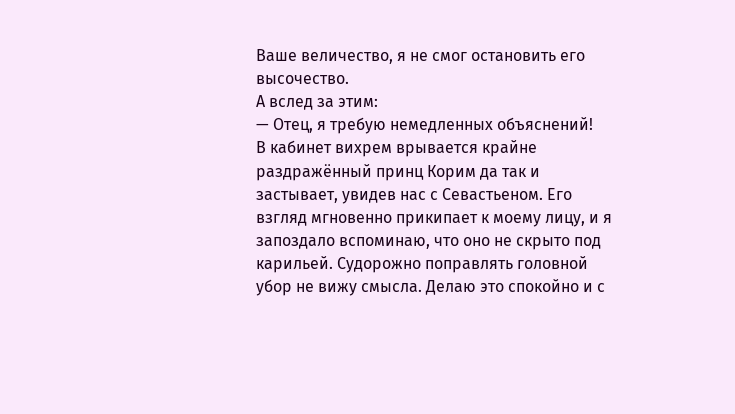Ваше величество, я не смог остановить его высочество.
А вслед за этим:
— Отец, я требую немедленных объяснений!
В кабинет вихрем врывается крайне раздражённый принц Корим да так и застывает, увидев нас с Севастьеном. Его взгляд мгновенно прикипает к моему лицу, и я запоздало вспоминаю, что оно не скрыто под карильей. Судорожно поправлять головной убор не вижу смысла. Делаю это спокойно и с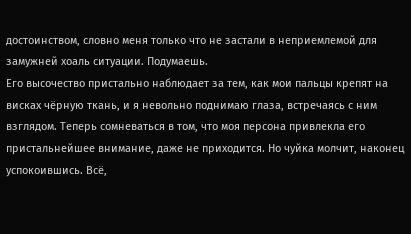достоинством, словно меня только что не застали в неприемлемой для замужней хоаль ситуации. Подумаешь.
Его высочество пристально наблюдает за тем, как мои пальцы крепят на висках чёрную ткань, и я невольно поднимаю глаза, встречаясь с ним взглядом. Теперь сомневаться в том, что моя персона привлекла его пристальнейшее внимание, даже не приходится. Но чуйка молчит, наконец успокоившись. Всё,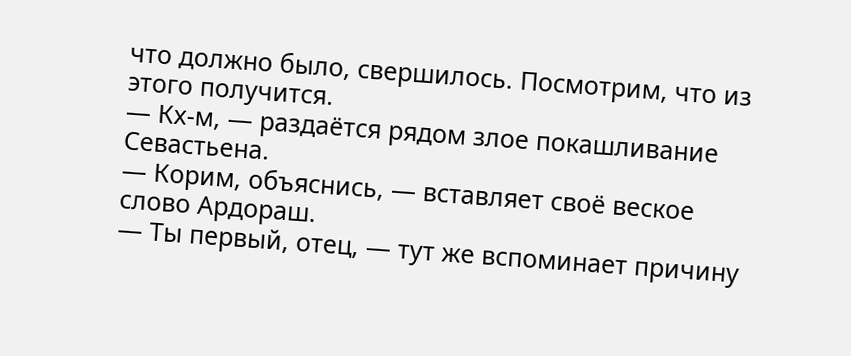что должно было, свершилось. Посмотрим, что из этого получится.
— Кх-м, — раздаётся рядом злое покашливание Севастьена.
— Корим, объяснись, — вставляет своё веское слово Ардораш.
— Ты первый, отец, — тут же вспоминает причину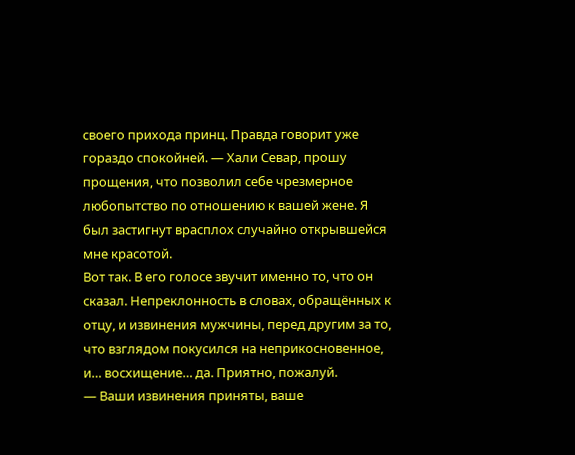своего прихода принц. Правда говорит уже гораздо спокойней. — Хали Севар, прошу прощения, что позволил себе чрезмерное любопытство по отношению к вашей жене. Я был застигнут врасплох случайно открывшейся мне красотой.
Вот так. В его голосе звучит именно то, что он сказал. Непреклонность в словах, обращённых к отцу, и извинения мужчины, перед другим за то, что взглядом покусился на неприкосновенное, и… восхищение… да. Приятно, пожалуй.
— Ваши извинения приняты, ваше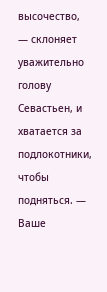высочество, — склоняет уважительно голову Севастьен, и хватается за подлокотники, чтобы подняться. — Ваше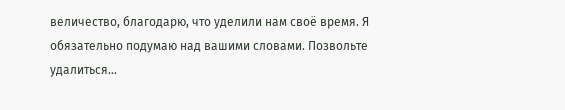величество, благодарю, что уделили нам своё время. Я обязательно подумаю над вашими словами. Позвольте удалиться…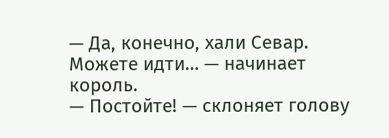— Да, конечно, хали Севар. Можете идти… — начинает король.
— Постойте! — склоняет голову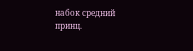набок средний принц.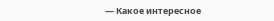— Какое интересное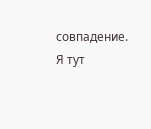совпадение. Я тут